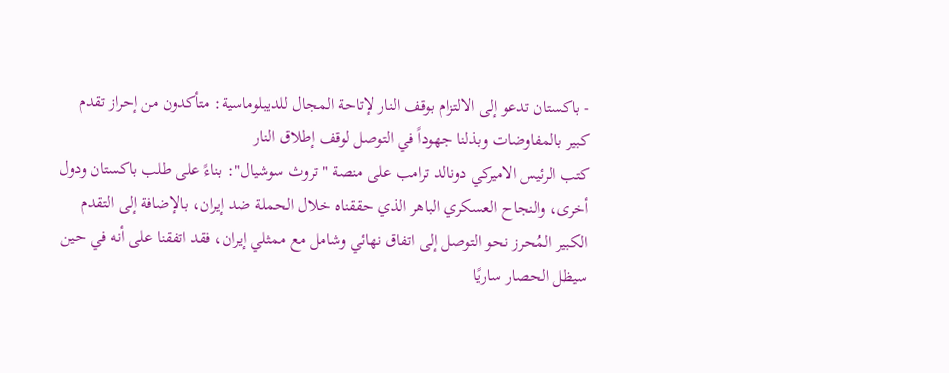- باكستان تدعو إلى الالتزام بوقف النار لإتاحة المجال للديبلوماسية: متأكدون من إحراز تقدم كبير بالمفاوضات وبذلنا جهوداً في التوصل لوقف إطلاق النار
كتب الرئيس الاميركي دونالد ترامب على منصة "تروث سوشيال": بناءً على طلب باكستان ودول أخرى، والنجاح العسكري الباهر الذي حققناه خلال الحملة ضد إيران، بالإضافة إلى التقدم الكبير المُحرز نحو التوصل إلى اتفاق نهائي وشامل مع ممثلي إيران، فقد اتفقنا على أنه في حين سيظل الحصار ساريًا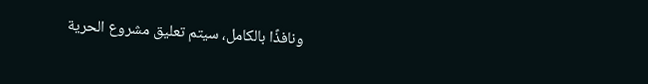ونافذًا بالكامل، سيتم تعليق مشروع الحرية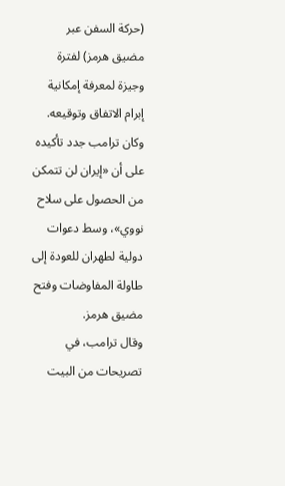(حركة السفن عبر مضيق هرمز) لفترة وجيزة لمعرفة إمكانية إبرام الاتفاق وتوقيعه.
وكان ترامب جدد تأكيده على أن «إيران لن تتمكن من الحصول على سلاح نووي»، وسط دعوات دولية لطهران للعودة إلى طاولة المفاوضات وفتح مضيق هرمز.
وقال ترامب، في تصريحات من البيت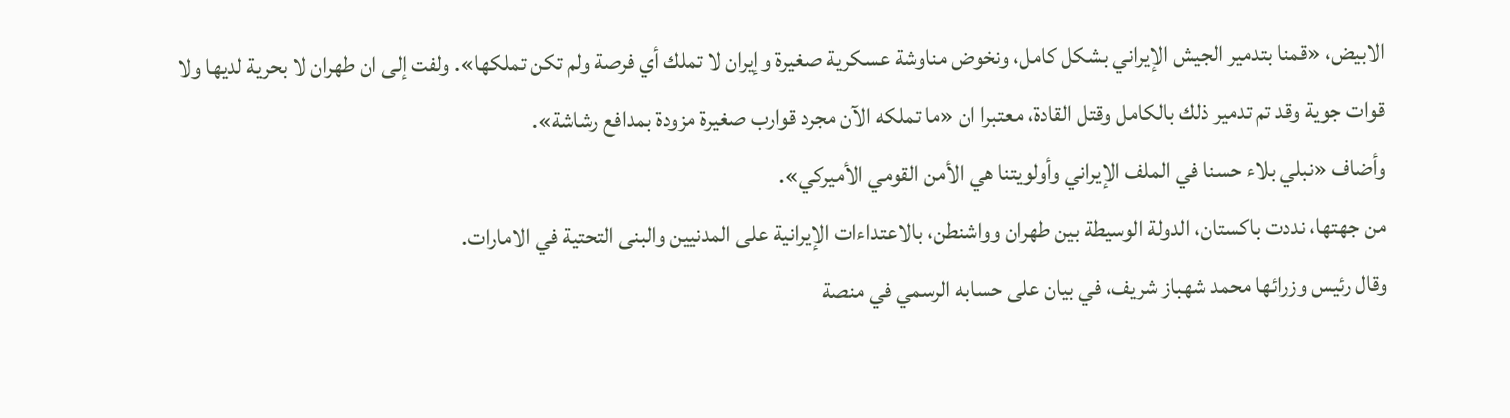الابيض، «قمنا بتدمير الجيش الإيراني بشكل كامل، ونخوض مناوشة عسكرية صغيرة وإيران لا تملك أي فرصة ولم تكن تملكها». ولفت إلى ان طهران لا بحرية لديها ولا قوات جوية وقد تم تدمير ذلك بالكامل وقتل القادة، معتبرا ان «ما تملكه الآن مجرد قوارب صغيرة مزودة بمدافع رشاشة».
وأضاف «نبلي بلاء حسنا في الملف الإيراني وأولويتنا هي الأمن القومي الأميركي».
من جهتها، نددت باكستان، الدولة الوسيطة بين طهران وواشنطن، بالاعتداءات الإيرانية على المدنيين والبنى التحتية في الامارات.
وقال رئيس وزرائها محمد شهباز شريف، في بيان على حسابه الرسمي في منصة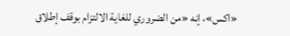«اكس»، إنه «من الضروري للغاية الالتزام بوقف إطلاق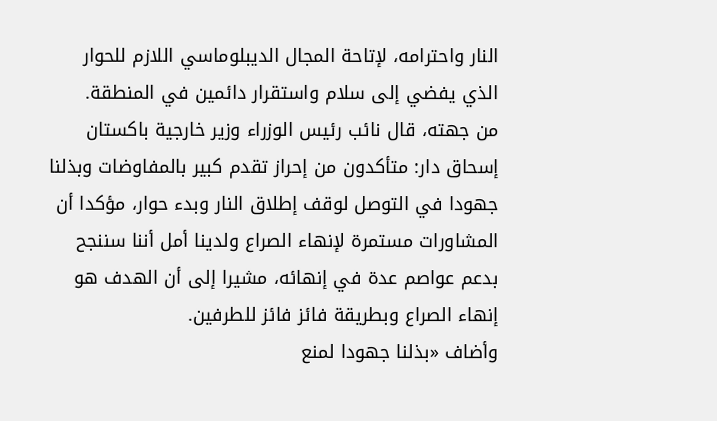النار واحترامه، لإتاحة المجال الديبلوماسي اللازم للحوار الذي يفضي إلى سلام واستقرار دائمين في المنطقة.
من جهته، قال نائب رئيس الوزراء وزير خارجية باكستان إسحاق دار: متأكدون من إحراز تقدم كبير بالمفاوضات وبذلنا جهودا في التوصل لوقف إطلاق النار وبدء حوار، مؤكدا أن المشاورات مستمرة لإنهاء الصراع ولدينا أمل أننا سننجح بدعم عواصم عدة في إنهائه، مشيرا إلى أن الهدف هو إنهاء الصراع وبطريقة فائز فائز للطرفين.
وأضاف «بذلنا جهودا لمنع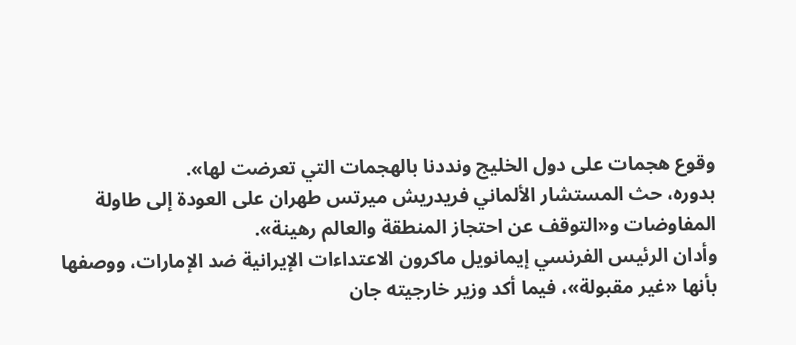وقوع هجمات على دول الخليج ونددنا بالهجمات التي تعرضت لها».
بدوره، حث المستشار الألماني فريدريش ميرتس طهران على العودة إلى طاولة المفاوضات و«التوقف عن احتجاز المنطقة والعالم رهينة».
وأدان الرئيس الفرنسي إيمانويل ماكرون الاعتداءات الإيرانية ضد الإمارات، ووصفها بأنها «غير مقبولة»، فيما أكد وزير خارجيته جان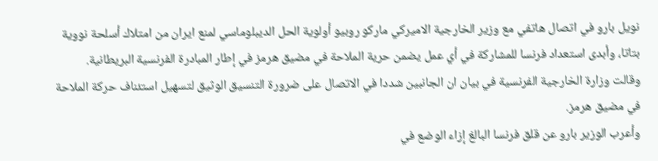نويل بارو في اتصال هاتفي مع وزير الخارجية الاميركي ماركو روبيو أولوية الحل الديبلوماسي لمنع ايران من امتلاك أسلحة نووية بتاتا، وأبدى استعداد فرنسا للمشاركة في أي عمل يضمن حرية الملاحة في مضيق هرمز في إطار المبادرة الفرنسية البريطانية.
وقالت وزارة الخارجية الفرنسية في بيان ان الجانبين شددا في الاتصال على ضرورة التنسيق الوثيق لتسهيل استئناف حركة الملاحة في مضيق هرمز.
وأعرب الوزير بارو عن قلق فرنسا البالغ إزاء الوضع في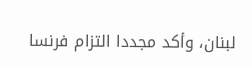لبنان، وأكد مجددا التزام فرنسا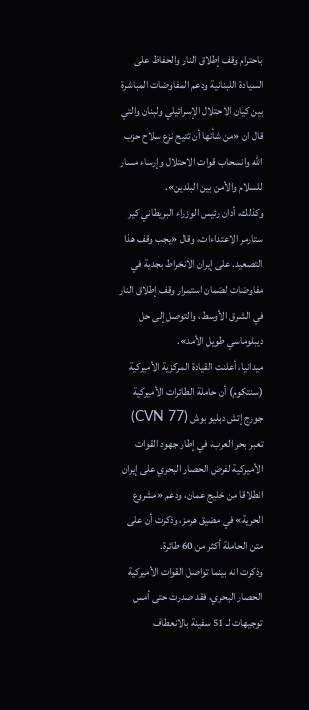باحترام وقف إطلاق النار والحفاظ على السيادة اللبنانية ودعم المفاوضات المباشرة بين كيان الاحتلال الإسرائيلي ولبنان والتي قال ان «من شأنها أن تتيح نزع سلاح حزب الله وانسحاب قوات الاحتلال وإرساء مسار للسلام والأمن بين البلدين».
وكذلك، أدان رئيس الوزراء البريطاني كير ستارمر الاعتداءات، وقال «يجب وقف هذا التصعيد. على إيران الانخراط بجدية في مفاوضات لضمان استمرار وقف إطلاق النار في الشرق الأوسط، والتوصل إلى حل ديبلوماسي طويل الأمد».
ميدانيا، أعلنت القيادة المركزية الأميركية (سنتكوم) أن حاملة الطائرات الأميركية جورج إتش دبليو بوش (CVN 77) تعبر بحر العرب، في إطار جهود القوات الأميركية لفرض الحصار البحري على إيران انطلاقا من خليج عمان، ودعم «مشروع الحرية» في مضيق هرمز، وذكرت أن على متن الحاملة أكثر من 60 طائرة.
وذكرت انه بينما تواصل القوات الأميركية الحصار البحري، فقد صدرت حتى أمس توجيهات لـ 51 سفينة بالانعطاف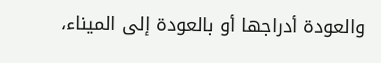والعودة أدراجها أو بالعودة إلى الميناء،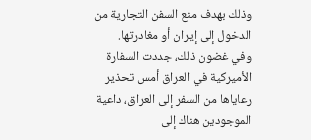وذلك بهدف منع السفن التجارية من الدخول إلى إيران أو مغادرتها.
وفي غضون ذلك، جددت السفارة الأميركية في العراق أمس تحذير رعاياها من السفر إلى العراق، داعية الموجودين هناك إلى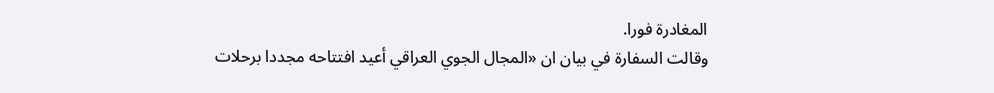المغادرة فورا.
وقالت السفارة في بيان ان «المجال الجوي العراقي أعيد افتتاحه مجددا برحلات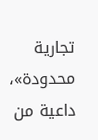تجارية محدودة»، داعية من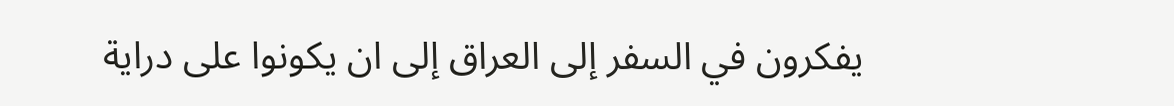يفكرون في السفر إلى العراق إلى ان يكونوا على دراية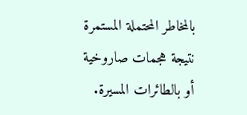بالمخاطر المحتملة المستمرة نتيجة هجمات صاروخية أو بالطائرات المسيرة.